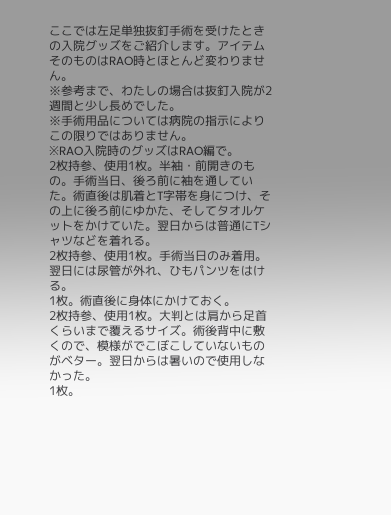ここでは左足単独抜釘手術を受けたときの入院グッズをご紹介します。アイテムそのものはRAO時とほとんど変わりません。
※参考まで、わたしの場合は抜釘入院が2週間と少し長めでした。
※手術用品については病院の指示によりこの限りではありません。
※RAO入院時のグッズはRAO編で。
2枚持参、使用1枚。半袖・前開きのもの。手術当日、後ろ前に袖を通していた。術直後は肌着とT字帯を身につけ、その上に後ろ前にゆかた、そしてタオルケットをかけていた。翌日からは普通にTシャツなどを着れる。
2枚持参、使用1枚。手術当日のみ着用。翌日には尿管が外れ、ひもパンツをはける。
1枚。術直後に身体にかけておく。
2枚持参、使用1枚。大判とは肩から足首くらいまで覆えるサイズ。術後背中に敷くので、模様がでこぼこしていないものがベター。翌日からは暑いので使用しなかった。
1枚。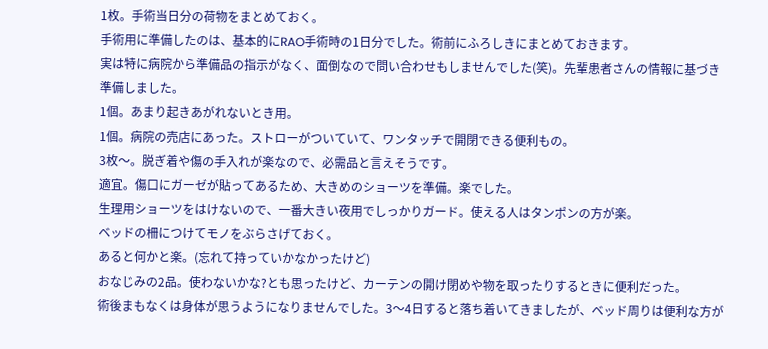1枚。手術当日分の荷物をまとめておく。
手術用に準備したのは、基本的にRAO手術時の1日分でした。術前にふろしきにまとめておきます。
実は特に病院から準備品の指示がなく、面倒なので問い合わせもしませんでした(笑)。先輩患者さんの情報に基づき準備しました。
1個。あまり起きあがれないとき用。
1個。病院の売店にあった。ストローがついていて、ワンタッチで開閉できる便利もの。
3枚〜。脱ぎ着や傷の手入れが楽なので、必需品と言えそうです。
適宜。傷口にガーゼが貼ってあるため、大きめのショーツを準備。楽でした。
生理用ショーツをはけないので、一番大きい夜用でしっかりガード。使える人はタンポンの方が楽。
ベッドの柵につけてモノをぶらさげておく。
あると何かと楽。(忘れて持っていかなかったけど)
おなじみの2品。使わないかな?とも思ったけど、カーテンの開け閉めや物を取ったりするときに便利だった。
術後まもなくは身体が思うようになりませんでした。3〜4日すると落ち着いてきましたが、ベッド周りは便利な方が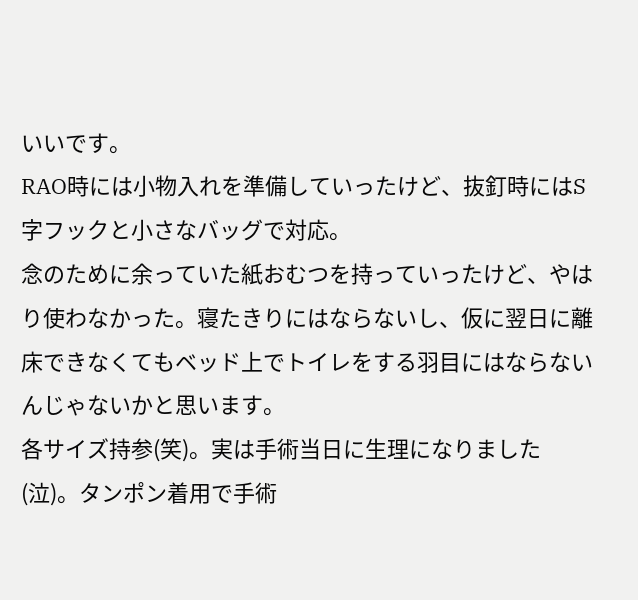いいです。
RAO時には小物入れを準備していったけど、抜釘時にはS字フックと小さなバッグで対応。
念のために余っていた紙おむつを持っていったけど、やはり使わなかった。寝たきりにはならないし、仮に翌日に離床できなくてもベッド上でトイレをする羽目にはならないんじゃないかと思います。
各サイズ持参(笑)。実は手術当日に生理になりました(泣)。タンポン着用で手術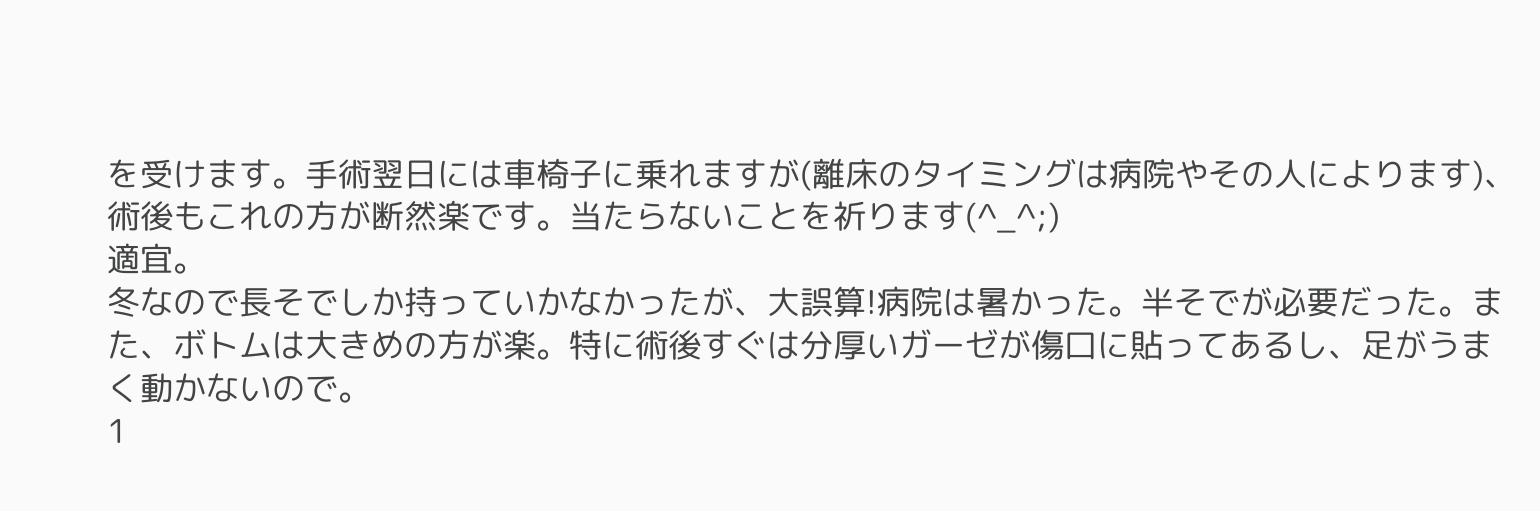を受けます。手術翌日には車椅子に乗れますが(離床のタイミングは病院やその人によります)、術後もこれの方が断然楽です。当たらないことを祈ります(^_^;)
適宜。
冬なので長そでしか持っていかなかったが、大誤算!病院は暑かった。半そでが必要だった。また、ボトムは大きめの方が楽。特に術後すぐは分厚いガーゼが傷口に貼ってあるし、足がうまく動かないので。
1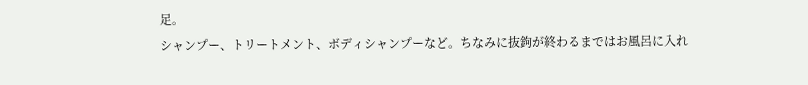足。
シャンプー、トリートメント、ボディシャンプーなど。ちなみに抜鉤が終わるまではお風呂に入れ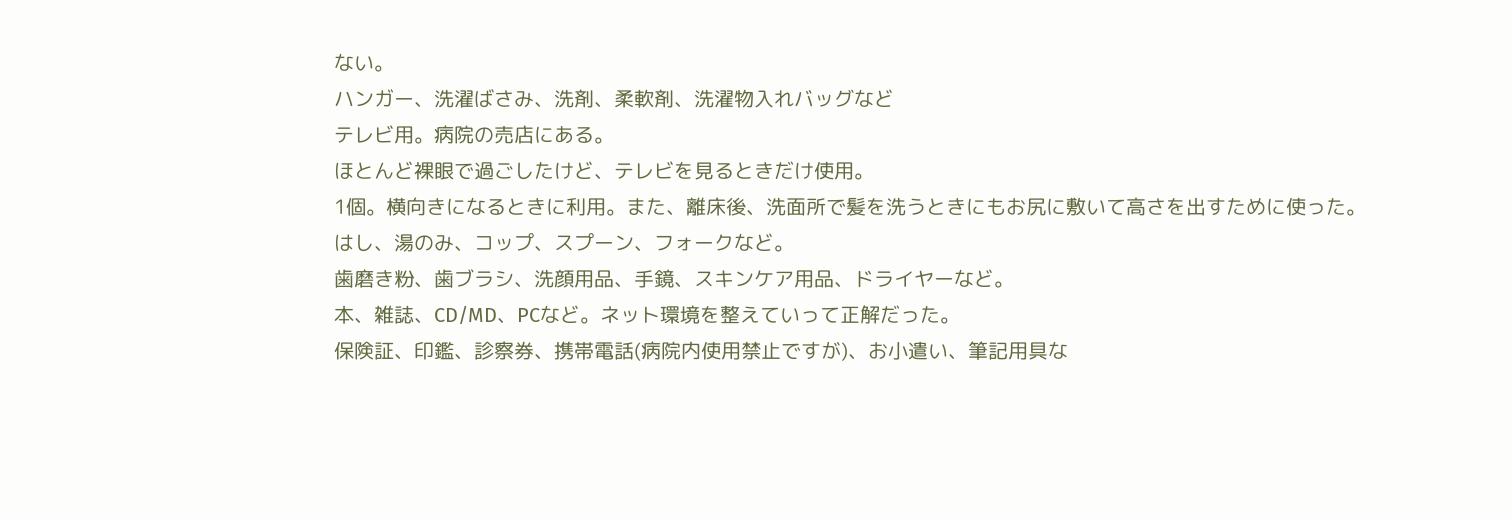ない。
ハンガー、洗濯ばさみ、洗剤、柔軟剤、洗濯物入れバッグなど
テレビ用。病院の売店にある。
ほとんど裸眼で過ごしたけど、テレビを見るときだけ使用。
1個。横向きになるときに利用。また、離床後、洗面所で髪を洗うときにもお尻に敷いて高さを出すために使った。
はし、湯のみ、コップ、スプーン、フォークなど。
歯磨き粉、歯ブラシ、洗顔用品、手鏡、スキンケア用品、ドライヤーなど。
本、雑誌、CD/MD、PCなど。ネット環境を整えていって正解だった。
保険証、印鑑、診察券、携帯電話(病院内使用禁止ですが)、お小遣い、筆記用具な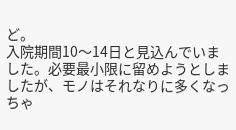ど。
入院期間10〜14日と見込んでいました。必要最小限に留めようとしましたが、モノはそれなりに多くなっちゃ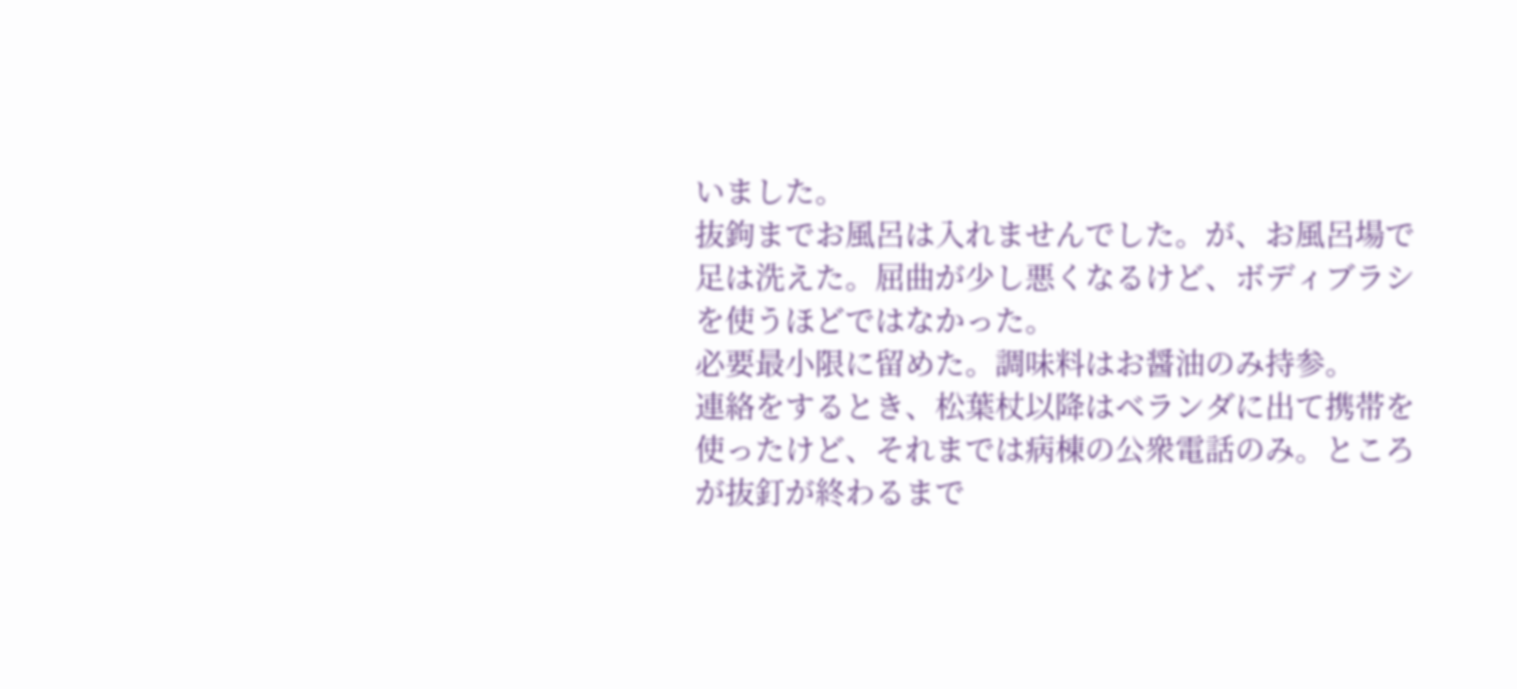いました。
抜鉤までお風呂は入れませんでした。が、お風呂場で足は洗えた。屈曲が少し悪くなるけど、ボディブラシを使うほどではなかった。
必要最小限に留めた。調味料はお醤油のみ持参。
連絡をするとき、松葉杖以降はベランダに出て携帯を使ったけど、それまでは病棟の公衆電話のみ。ところが抜釘が終わるまで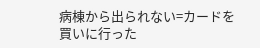病棟から出られない=カードを買いに行った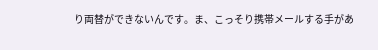り両替ができないんです。ま、こっそり携帯メールする手があ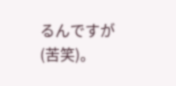るんですが(苦笑)。